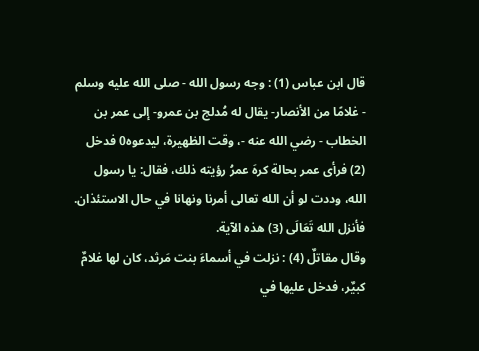قال ابن عباس (1) : وجه رسول الله - صلى الله عليه وسلم - غلامًا من الأنصار- يقال له مُدلج بن عمرو- إلى عمر بن الخطاب - رضي الله عنه -، وقت الظهيرة، ليدعوه0 فدخل (2) فرأى عمر بحالة كرهَ عمرُ رؤيته ذلك، فقال: يا رسول الله، وددت لو أن الله تعالى أمرنا ونهانا في حال الاستئذان. فأنزل الله تَعَالَى (3) هذه الآية.
وقال مقاتلٌ (4) : نزلت في أسماءَ بنت مَرثد، كان لها غلامٌ كبيٌر، فدخل عليها في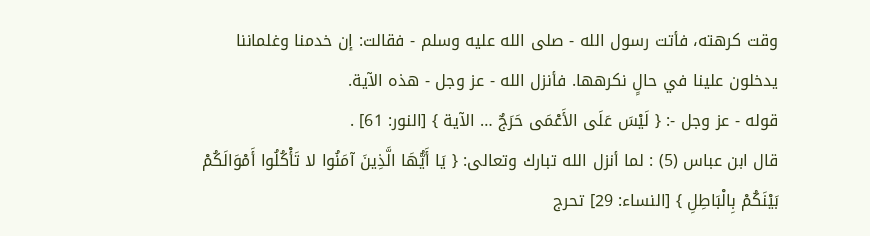وقت كرهته، فأتت رسول الله - صلى الله عليه وسلم - فقالت: إن خدمنا وغلماننا يدخلون علينا في حالٍ نكرهها. فأنزل الله - عز وجل - هذه الآية.
قوله - عز وجل -: { لَيْسَ عَلَى الأَعْمَى حَرَجٌ … الآية } [النور: 61] .
قال ابن عباس (5) : لما أنزل الله تبارك وتعالى: { يَا أَيُّهَا الَّذِينَ آمَنُوا لا تَأْكُلُوا أَمْوَالَكُمْ بَيْنَكُمْ بِالْبَاطِلِ } [النساء: 29] تحرج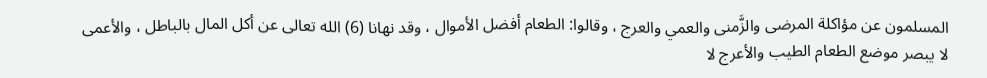المسلمون عن مؤاكلة المرضى والزَّمنى والعمي والعرج ، وقالوا: الطعام أفضل الأموال ، وقد نهانا (6) الله تعالى عن أكل المال بالباطل ، والأعمى لا يبصر موضع الطعام الطيب والأعرج لا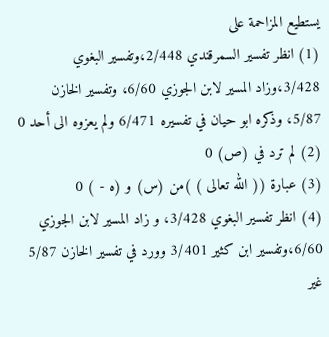يستطيع المزاحمة على
(1) انظر تفسير السمرقندي 2/448،وتفسير البغوي 3/428،وزاد المسير لابن الجوزي 6/60، وتفسير الخازن 5/87، وذكره ابو حيان في تفسيره 6/471 ولم يعزوه الى أحد 0
(2) لم ترد في (ص) 0
(3) عبارة (( الله تعالى ) )من (س) و (ه - ) 0
(4) انظر تفسير البغوي 3/428، و زاد المسير لابن الجوزي 6/60،وتفسير ابن كثير 3/401 وورد في تفسير الخازن 5/87 غير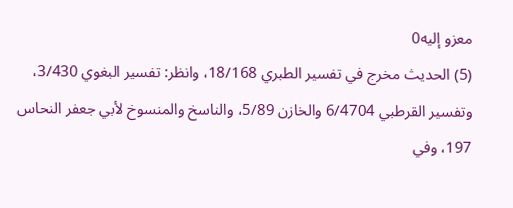معزو إليه0
(5) الحديث مخرج في تفسير الطبري 18/168، وانظر: تفسير البغوي 3/430، وتفسير القرطبي 6/4704 والخازن 5/89، والناسخ والمنسوخ لأبي جعفر النحاس 197، وفي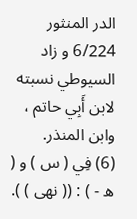الدر المنثور 6/224 و زاد السيوطي نسبته لابن أَبِي حاتم ، وابن المنذر.
(6) فِي ( س ) و ( ه - ) : (( نهى ) ).